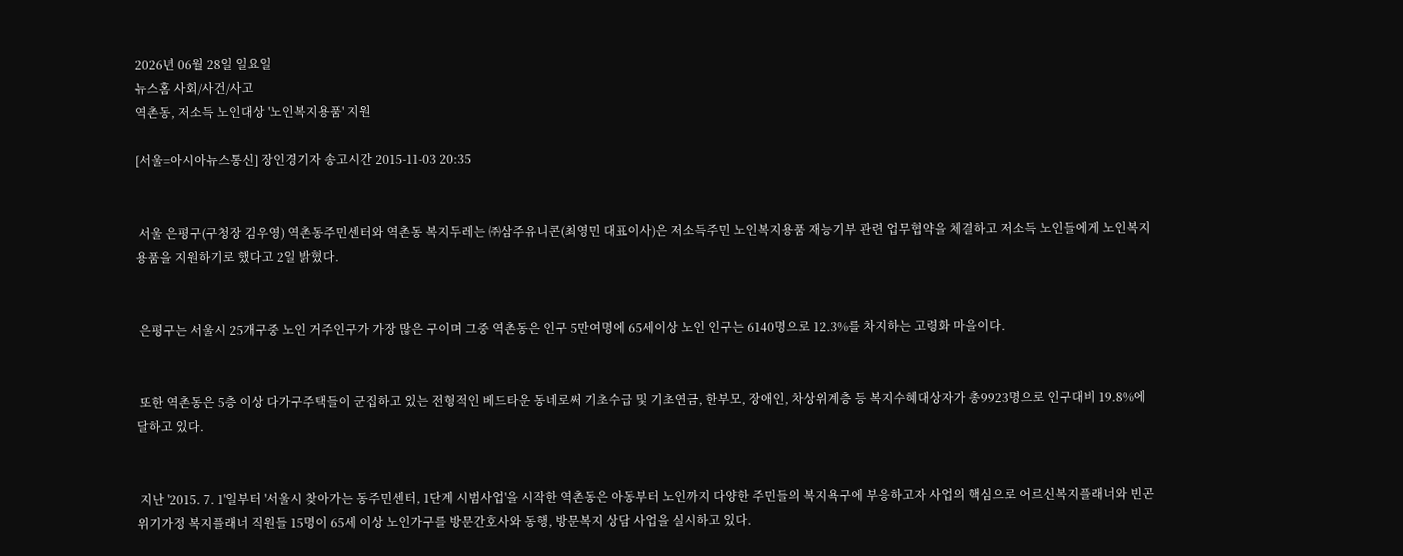2026년 06월 28일 일요일
뉴스홈 사회/사건/사고
역촌동, 저소득 노인대상 '노인복지용품' 지원

[서울=아시아뉴스통신] 장인경기자 송고시간 2015-11-03 20:35


 서울 은평구(구청장 김우영) 역촌동주민센터와 역촌동 복지두레는 ㈜삼주유니콘(최영민 대표이사)은 저소득주민 노인복지용품 재능기부 관련 업무협약을 체결하고 저소득 노인들에게 노인복지용품을 지원하기로 했다고 2일 밝혔다.


 은평구는 서울시 25개구중 노인 거주인구가 가장 많은 구이며 그중 역촌동은 인구 5만여명에 65세이상 노인 인구는 6140명으로 12.3%를 차지하는 고령화 마을이다.


 또한 역촌동은 5층 이상 다가구주택들이 군집하고 있는 전형적인 베드타운 동네로써 기초수급 및 기초연금, 한부모, 장애인, 차상위계층 등 복지수혜대상자가 총9923명으로 인구대비 19.8%에 달하고 있다.


 지난 '2015. 7. 1'일부터 '서울시 찾아가는 동주민센터, 1단계 시범사업'을 시작한 역촌동은 아동부터 노인까지 다양한 주민들의 복지욕구에 부응하고자 사업의 핵심으로 어르신복지플래너와 빈곤위기가정 복지플래너 직원들 15명이 65세 이상 노인가구를 방문간호사와 동행, 방문복지 상담 사업을 실시하고 있다.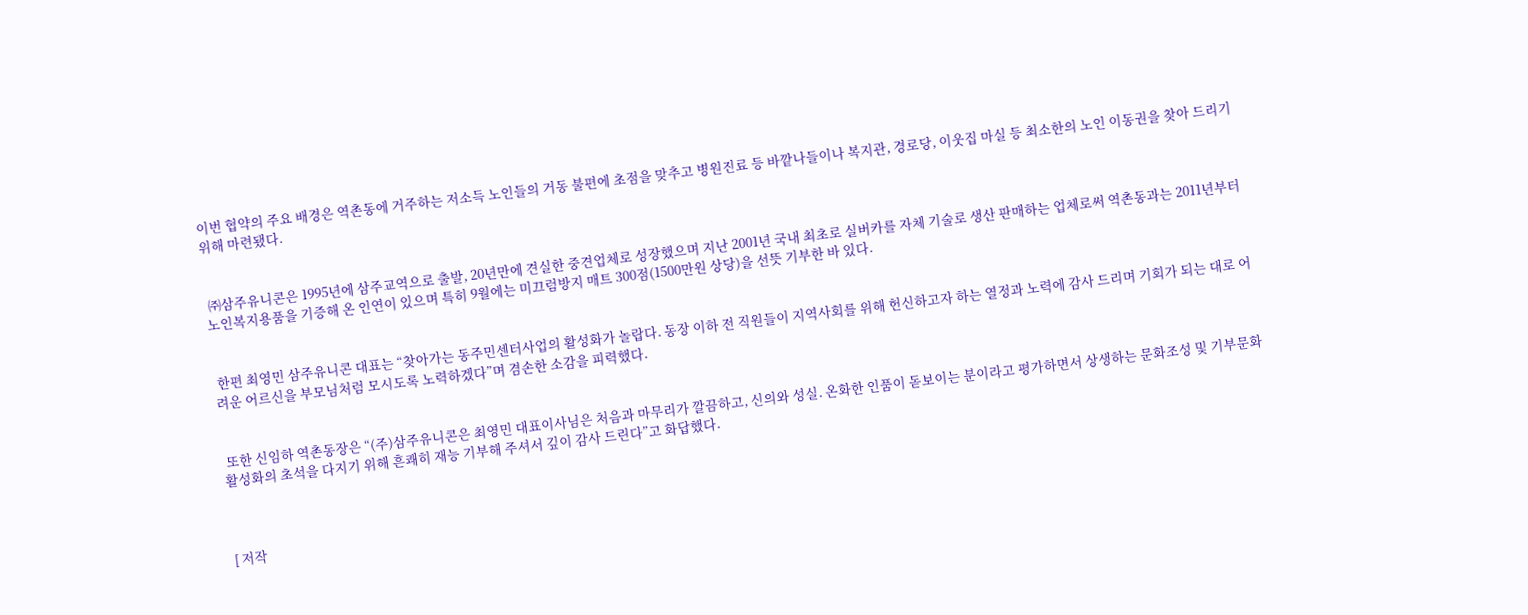이번 협약의 주요 배경은 역촌동에 거주하는 저소득 노인들의 거동 불편에 초점을 맞추고 병원진료 등 바깥나들이나 복지관, 경로당, 이웃집 마실 등 최소한의 노인 이동권을 찾아 드리기 위해 마련됐다.


 ㈜삼주유니콘은 1995년에 삼주교역으로 출발, 20년만에 견실한 중견업체로 성장했으며 지난 2001년 국내 최초로 실버카를 자체 기술로 생산 판매하는 업체로써 역촌동과는 2011년부터 노인복지용품을 기증해 온 인연이 있으며 특히 9월에는 미끄럼방지 매트 300점(1500만원 상당)을 선뜻 기부한 바 있다.


 한편 최영민 삼주유니콘 대표는 “찾아가는 동주민센터사업의 활성화가 놀랍다. 동장 이하 전 직원들이 지역사회를 위해 헌신하고자 하는 열정과 노력에 감사 드리며 기회가 되는 대로 어려운 어르신을 부모님처럼 모시도록 노력하겠다”며 겸손한 소감을 피력했다.


 또한 신임하 역촌동장은 “(주)삼주유니콘은 최영민 대표이사님은 처음과 마무리가 깔끔하고, 신의와 성실. 온화한 인품이 돋보이는 분이라고 평가하면서 상생하는 문화조성 및 기부문화 활성화의 초석을 다지기 위해 흔쾌히 재능 기부해 주셔서 깊이 감사 드린다”고 화답했다.



[ 저작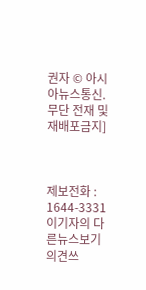권자 © 아시아뉴스통신. 무단 전재 및 재배포금지]



제보전화 : 1644-3331    이기자의 다른뉴스보기
의견쓰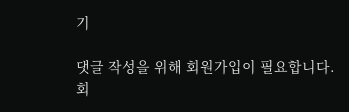기

댓글 작성을 위해 회원가입이 필요합니다.
회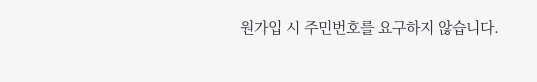원가입 시 주민번호를 요구하지 않습니다.